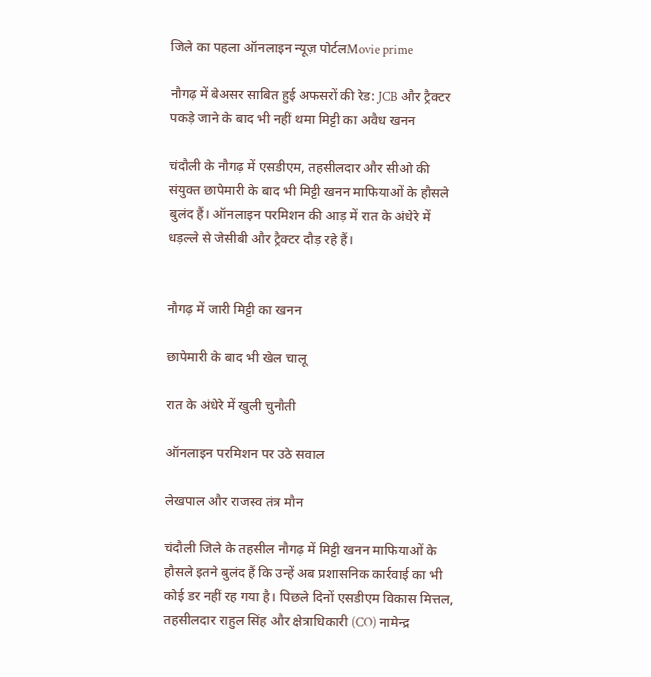जिले का पहला ऑनलाइन न्यूज़ पोर्टलMovie prime

नौगढ़ में बेअसर साबित हुई अफसरों की रेड: JCB और ट्रैक्टर पकड़े जाने के बाद भी नहीं थमा मिट्टी का अवैध खनन

चंदौली के नौगढ़ में एसडीएम, तहसीलदार और सीओ की संयुक्त छापेमारी के बाद भी मिट्टी खनन माफियाओं के हौसले बुलंद हैं। ऑनलाइन परमिशन की आड़ में रात के अंधेरे में धड़ल्ले से जेसीबी और ट्रैक्टर दौड़ रहे हैं।


नौगढ़ में जारी मिट्टी का खनन

छापेमारी के बाद भी खेल चालू

रात के अंधेरे में खुली चुनौती

ऑनलाइन परमिशन पर उठे सवाल

लेखपाल और राजस्व तंत्र मौन

चंदौली जिले के तहसील नौगढ़ में मिट्टी खनन माफियाओं के हौसले इतने बुलंद हैं कि उन्हें अब प्रशासनिक कार्रवाई का भी कोई डर नहीं रह गया है। पिछले दिनों एसडीएम विकास मित्तल, तहसीलदार राहुल सिंह और क्षेत्राधिकारी (CO) नामेन्द्र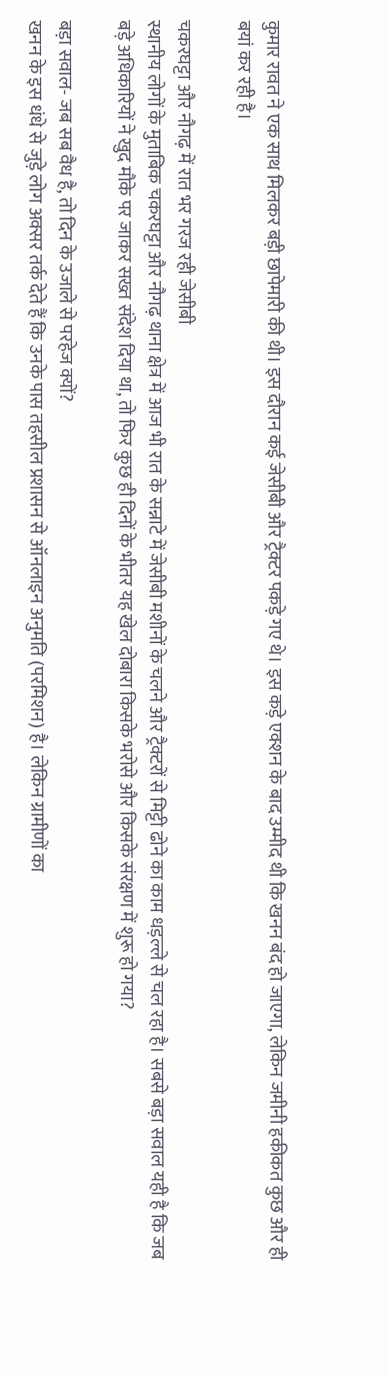कुमार रावत ने एक साथ मिलकर बड़ी छापेमारी की थी। इस दौरान कई जेसीबी और ट्रैक्टर पकड़े गए थे। इस कड़े एक्शन के बाद उम्मीद थी कि खनन बंद हो जाएगा, लेकिन जमीनी हकीकत कुछ और ही बयां कर रही है।

चकरघट्टा और नौगढ़ में रात भर गरज रही जेसीबी
स्थानीय लोगों के मुताबिक चकरघट्टा और नौगढ़ थाना क्षेत्र में आज भी रात के सन्नाटे में जेसीबी मशीनों के चलने और ट्रैक्टरों से मिट्टी ढोने का काम धड़ल्ले से चल रहा है। सबसे बड़ा सवाल यही है कि जब बड़े अधिकारियों ने खुद मौके पर जाकर सख्त संदेश दिया था, तो फिर कुछ ही दिनों के भीतर यह खेल दोबारा किसके भरोसे और किसके संरक्षण में शुरू हो गया?

बड़ा सवाल- जब सब वैध है, तो दिन के उजाले से परहेज क्यों?
खनन के इस धंधे से जुड़े लोग अक्सर तर्क देते हैं कि उनके पास तहसील प्रशासन से ऑनलाइन अनुमति (परमिशन) है। लेकिन ग्रामीणों का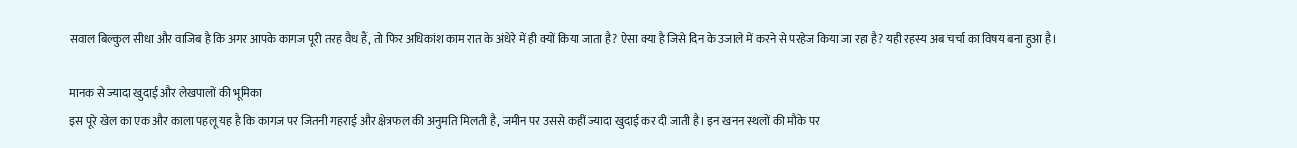सवाल बिल्कुल सीधा और वाजिब है कि अगर आपके कागज पूरी तरह वैध हैं, तो फिर अधिकांश काम रात के अंधेरे में ही क्यों किया जाता है? ऐसा क्या है जिसे दिन के उजाले में करने से परहेज किया जा रहा है? यही रहस्य अब चर्चा का विषय बना हुआ है।

मानक से ज्यादा खुदाई और लेखपालों की भूमिका
इस पूरे खेल का एक और काला पहलू यह है कि कागज पर जितनी गहराई और क्षेत्रफल की अनुमति मिलती है, जमीन पर उससे कहीं ज्यादा खुदाई कर दी जाती है। इन खनन स्थलों की मौके पर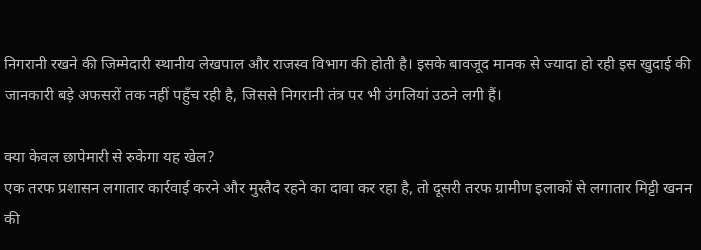निगरानी रखने की जिम्मेदारी स्थानीय लेखपाल और राजस्व विभाग की होती है। इसके बावजूद मानक से ज्यादा हो रही इस खुदाई की जानकारी बड़े अफसरों तक नहीं पहुँच रही है, जिससे निगरानी तंत्र पर भी उंगलियां उठने लगी हैं।

क्या केवल छापेमारी से रुकेगा यह खेल?
एक तरफ प्रशासन लगातार कार्रवाई करने और मुस्तैद रहने का दावा कर रहा है, तो दूसरी तरफ ग्रामीण इलाकों से लगातार मिट्टी खनन की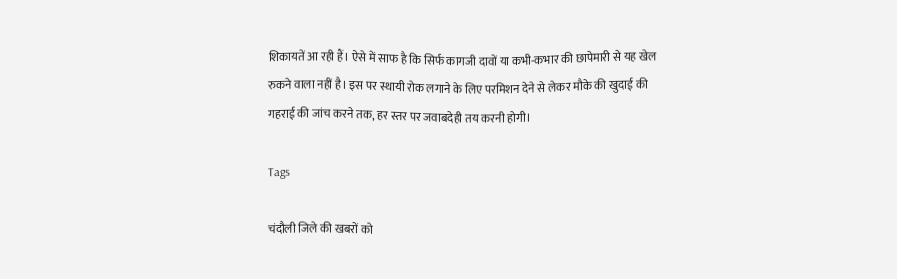शिकायतें आ रही हैं। ऐसे में साफ है कि सिर्फ कागजी दावों या कभी-कभार की छापेमारी से यह खेल रुकने वाला नहीं है। इस पर स्थायी रोक लगाने के लिए परमिशन देने से लेकर मौके की खुदाई की गहराई की जांच करने तक, हर स्तर पर जवाबदेही तय करनी होगी।

Tags

चंदौली जिले की खबरों को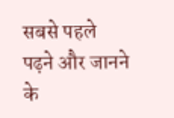सबसे पहले पढ़ने और जानने के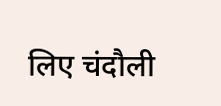लिए चंदौली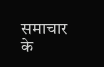समाचार के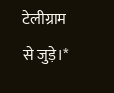टेलीग्राम से जुड़े।*